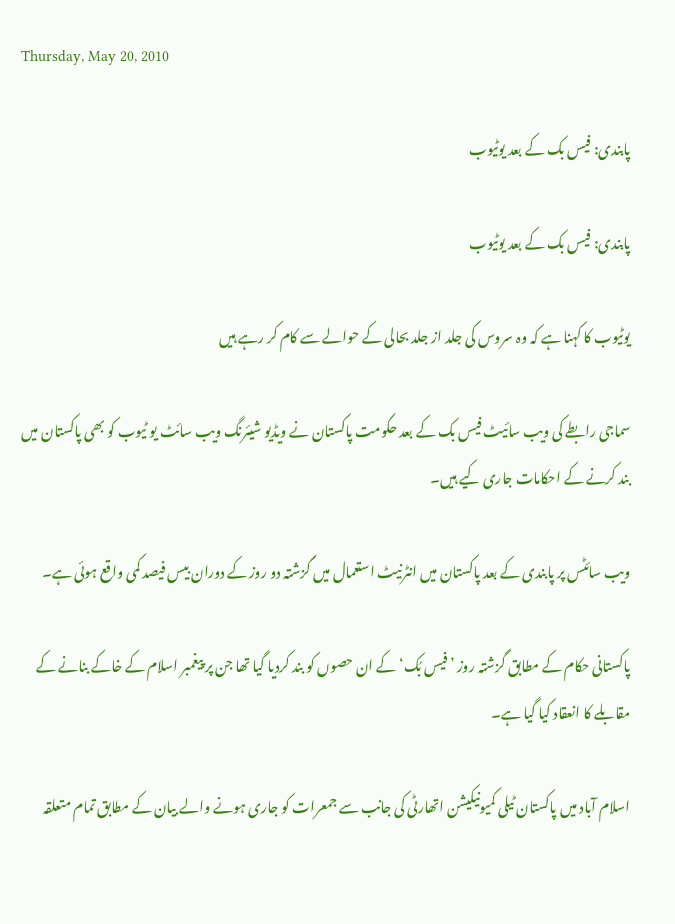Thursday, May 20, 2010

پابندی: فیس بک کے بعد یوٹیوب

پابندی: فیس بک کے بعد یوٹیوب

یوٹیوب کا کہنا ہے کہ وہ سروس کی جلد از جلد بحالی کے حوالے سے کام کر رہے ہیں

سماجی رابطے کی ویب سائیٹ فیس بک کے بعد حکومت پاکستان نے ویڈیو شیئرنگ ویب سائٹ یو ٹیوب کو بھی پاکستان میں بند کرنے کے احکامات جاری کیے ہیں۔

ویب سائٹس پر پابندی کے بعد پاکستان میں انٹرنیٹ استعمال میں گزشتہ دو روز کے دوران بیس فیصد کمی واقع ہوئی ہے۔

پاکستانی حکام کے مطابق گزشتہ روز ’فیس بُک‘ کے ان حصوں کو بند کردیا گیا تھا جن پر پیغمبر اسلام کے خاکے بنانے کے مقابلے کا انعقاد کیا گیا ہے۔

اسلام آباد میں پاکستان ٹیلی کمیونیکیشن اتھارٹی کی جانب سے جمعرات کو جاری ہونے والے بیان کے مطابق تمام متعلقہ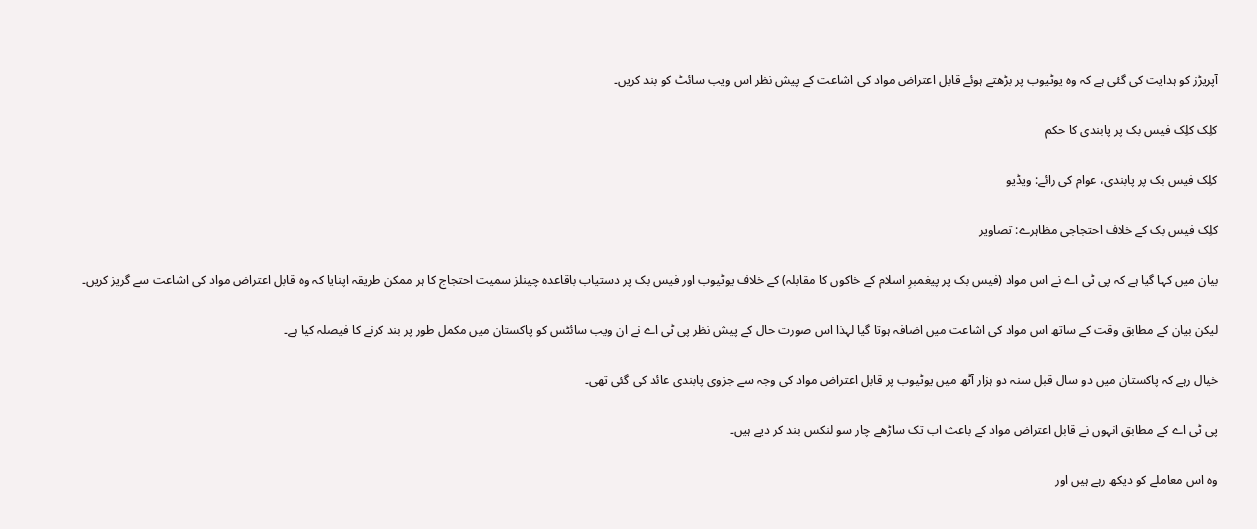آپریڑز کو ہدایت کی گئی ہے کہ وہ یوٹیوب پر بڑھتے ہوئے قابل اعتراض مواد کی اشاعت کے پیش نظر اس ویب سائٹ کو بند کریں۔

کلِک کلِک فیس بک پر پابندی کا حکم

کلِک فیس بک پر پابندی، عوام کی رائے: ویڈیو

کلِک فیس بک کے خلاف احتجاجی مظاہرے: تصاویر

بیان میں کہا گیا ہے کہ پی ٹی اے نے اس مواد (فیس بک پر پیغمبرِ اسلام کے خاکوں کا مقابلہ) کے خلاف یوٹیوب اور فیس بک پر دستیاب باقاعدہ چینلز سمیت احتجاج کا ہر ممکن طریقہ اپنایا کہ وہ قابل اعتراض مواد کی اشاعت سے گریز کریں۔

لیکن بیان کے مطابق وقت کے ساتھ اس مواد کی اشاعت میں اضافہ ہوتا گیا لہذا اس صورت حال کے پیش نظر پی ٹی اے نے ان ویب سائٹس کو پاکستان میں مکمل طور پر بند کرنے کا فیصلہ کیا ہے۔

خیال رہے کہ پاکستان میں دو سال قبل سنہ دو ہزار آٹھ میں یوٹیوب پر قابل اعتراض مواد کی وجہ سے جزوی پابندی عائد کی گئی تھی۔

پی ٹی اے کے مطابق انہوں نے قابل اعتراض مواد کے باعث اب تک ساڑھے چار سو لنکس بند کر دیے ہیں۔

وہ اس معاملے کو دیکھ رہے ہیں اور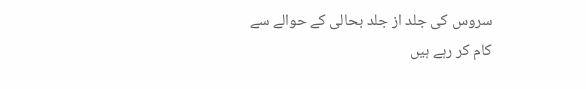سروس کی جلد از جلد بحالی کے حوالے سے کام کر رہے ہیں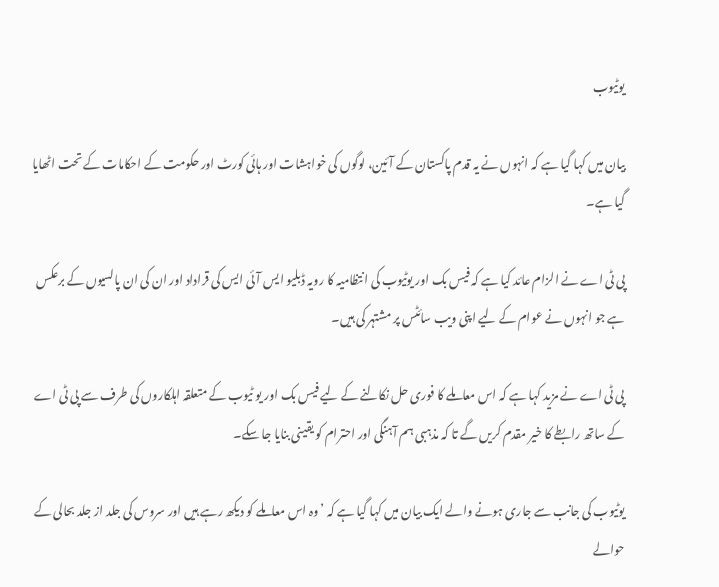یوٹیوب

بیان میں کہا گیا ہے کہ انہوں نے یہ قدم پاکستان کے آئین، لوگوں کی خواہشات اور ہائی کورٹ اور حکومت کے احکامات کے تحت اٹھایا گیا ہے۔

پی ٹی اے نے الزام عائد کیا ہے کہ فیس بک اور یوٹیوب کی انتظامیہ کا رویہ ڈبلیو ایس آئی ایس کی قراداد اور ان کی ان پالسیوں کے برعکس ہے جو انہوں نے عوام کے لیے اپنی ویب سائٹس پر مشتہر کی ہیں۔

پی ٹی اے نے مزید کہا ہے کہ اس معاملے کا فوری حل نکالنے کے لیے فیس بک اور یو ٹیوب کے متعلقہ اہلکاروں کی طرف سے پی ٹی اے کے ساتھ رابطے کا خیر مقدم کریں گے تا کہ مذہبی ہم آہنگی اور احترام کو یقینی بنایا جا سکے۔

یوٹیوب کی جانب سے جاری ہونے والے ایک بیان میں کہا گیا ہے کہ ’وہ اس معاملے کو دیکھ رہے ہیں اور سروس کی جلد از جلد بحالی کے حوالے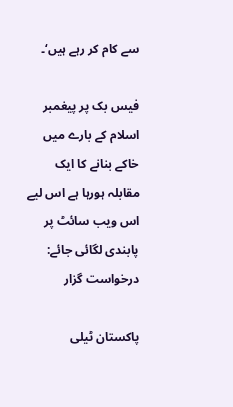سے کام کر رہے ہیں‘۔

فیس بک پر پیغمبر اسلام کے بارے میں خاکے بنانے کا ایک مقابلہ ہورہا ہے اس لیے اس ویب سائٹ پر پابندی لگائی جائے: درخواست گزار

پاکستان ٹیلی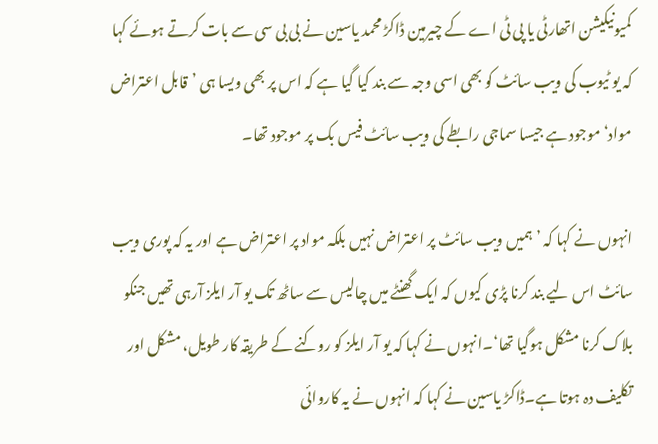کمیونیکیشن اتھارٹی یا پی ٹی اے کے چیرمین ڈاکڑ محمد یاسین نے بی بی سی سے بات کرتے ہوئے کہا کہ یو ٹیوب کی ویب سائٹ کو بھی اسی وجہ سے بند کیا گیا ہے کہ اس پر بھی ویسا ہی ’قابل اعتراض مواد‘ موجود ہے جیسا سماجی رابطے کی ویب سائٹ فیس بک پر موجود تھا۔

انہوں نے کہا کہ ’ہمیں ویب سائٹ پر اعتراض نہیں بلکہ مواد پر اعتراض ہے اور یہ کہ پوری ویب سائٹ اس لیے بند کرنا پڑی کیوں کہ ایک گھنٹے میں چالیس سے ساٹھ تک یو آر ایلز آرہی تھیں جنکو بلاک کرنا مشکل ہوگیا تھا‘۔انہوں نے کہا کہ یو آر ایلز کو روکنے کے طریقہ کار طویل، مشکل اور تکلیف دہ ہوتا ہے۔ڈاکڑ یاسین نے کہا کہ انہوں نے یہ کاروائی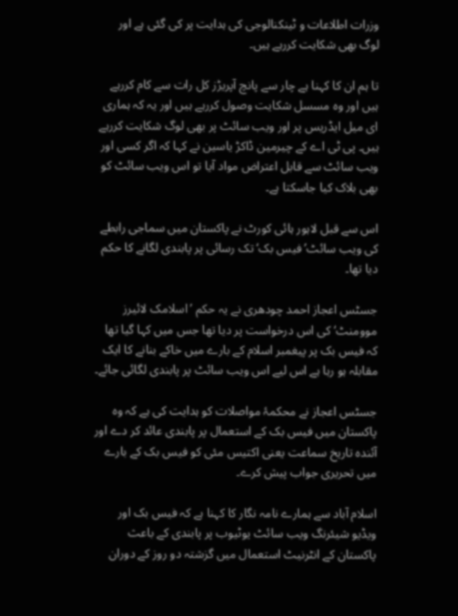وزرات اطلاعات و ٹینکنالوجی کی ہدایت پر کی گئی ہے اور لوگ بھی شکایت کررہے ہیں۔

تا ہم ان کا کہنا ہے چار سے پانچ آپریڑز کل رات سے کام کررہے ہیں اور وہ مسسل شکایت وصول کررہے ہیں اور یہ کہ ہماری ای میل ایڈریس پر اور ویب سائٹ پر بھی لوگ شکایت کررہے ہیں۔ پی ٹی اے کے چیرمین ڈاکڑ یاسین نے کہا کہ اگر کسی اور ویب سائٹ سے قابل اعتراض مواد آیا تو اس ویب سائٹ کو بھی بلاک کیا جاسکتا ہے۔

اس سے قبل لاہور ہائی کورٹ نے پاکستان میں سماجی رابطے کی ویب سائٹ’فیس بک‘ تک رسائی پر پابندی لگانے کا حکم دیا تھا۔

جسٹس اعجاز احمد چودھری نے یہ حکم ’اسلامک لائیرز موومنٹ‘ کی اس درخواست پر دیا تھا جس میں کہا گیا تھا کہ فیس بک پر پیغمبر اسلام کے بارے میں خاکے بنانے کا ایک مقابلہ ہو رہا ہے اس لیے اس ویب سائٹ پر پابندی لگائی جائے۔

جسٹس اعجاز نے محکمۂ مواصلات کو ہدایت کی ہے کہ وہ پاکستان میں فیس بک کے استعمال پر پابندی عائد کر دے اور آئندہ تاریخ سماعت یعنی اکتیس مئی کو فیس بک کے بارے میں تحریری جواب پیش کرے۔

اسلام آباد سے ہمارے نامہ نگار کا کہنا ہے کہ فیس بک اور ویڈیو شیئرنگ ویب سائٹ یوٹیوب پر پابندی کے باعث پاکستان کے انٹرنیٹ استعمال میں گزشتہ دو روز کے دوران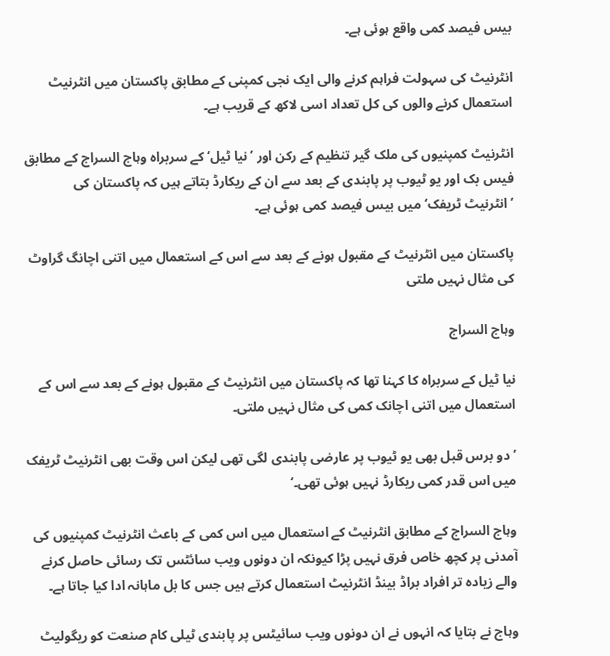بیس فیصد کمی واقع ہوئی ہے۔

انٹرنیٹ کی سہولت فراہم کرنے والی ایک نجی کمپنی کے مطابق پاکستان میں انٹرنیٹ استعمال کرنے والوں کی کل تعداد اسی لاکھ کے قریب ہے۔

انٹرنیٹ کمپنیوں کی ملک گیر تنظیم کے رکن اور ’نیا ٹیل‘ کے سربراہ وہاج السراج کے مطابق فیس بک اور یو ٹیوب پر پابندی کے بعد سے ان کے ریکارڈ بتاتے ہیں کہ پاکستان کی ’انٹرنیٹ ٹریفک‘ میں بیس فیصد کمی ہوئی ہے۔

پاکستان میں انٹرنیٹ کے مقبول ہونے کے بعد سے اس کے استعمال میں اتنی اچانگ گراوٹ کی مثال نہیں ملتی

وہاج السراج

نیا ٹیل کے سربراہ کا کہنا تھا کہ پاکستان میں انٹرنیٹ کے مقبول ہونے کے بعد سے اس کے استعمال میں اتنی اچانک کمی کی مثال نہیں ملتی۔

’دو برس قبل بھی یو ٹیوب پر عارضی پابندی لگی تھی لیکن اس وقت بھی انٹرنیٹ ٹریفک میں اس قدر کمی ریکارڈ نہیں ہوئی تھی۔‘

وہاج السراج کے مطابق انٹرنیٹ کے استعمال میں اس کمی کے باعث انٹرنیٹ کمپنیوں کی آمدنی پر کچھ خاص فرق نہیں پڑا کیونکہ ان دونوں ویب سائٹس تک رسائی حاصل کرنے والے زیادہ تر افراد براڈ بینڈ انٹرنیٹ استعمال کرتے ہیں جس کا بل ماہانہ ادا کیا جاتا ہے۔

وہاج نے بتایا کہ انہوں نے ان دونوں ویب سائیٹس پر پابندی ٹیلی کام صنعت کو ریگولیٹ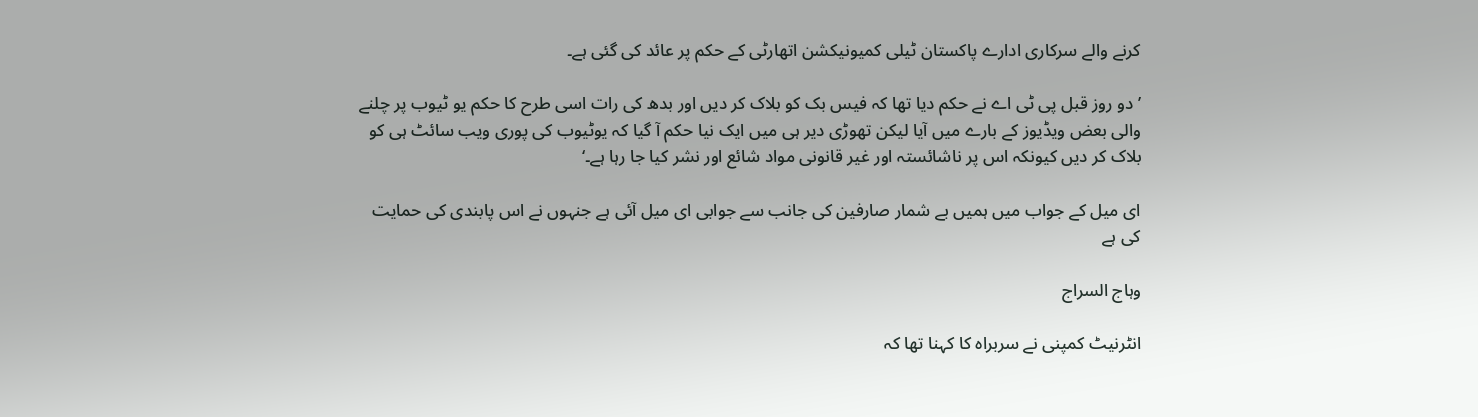کرنے والے سرکاری ادارے پاکستان ٹیلی کمیونیکشن اتھارٹی کے حکم پر عائد کی گئی ہے۔

’دو روز قبل پی ٹی اے نے حکم دیا تھا کہ فیس بک کو بلاک کر دیں اور بدھ کی رات اسی طرح کا حکم یو ٹیوب پر چلنے والی بعض ویڈیوز کے بارے میں آیا لیکن تھوڑی دیر ہی میں ایک نیا حکم آ گیا کہ یوٹیوب کی پوری ویب سائٹ ہی کو بلاک کر دیں کیونکہ اس پر ناشائستہ اور غیر قانونی مواد شائع اور نشر کیا جا رہا ہے۔‘

ای میل کے جواب میں ہمیں بے شمار صارفین کی جانب سے جوابی ای میل آئی ہے جنہوں نے اس پابندی کی حمایت کی ہے

وہاج السراج

انٹرنیٹ کمپنی نے سربراہ کا کہنا تھا کہ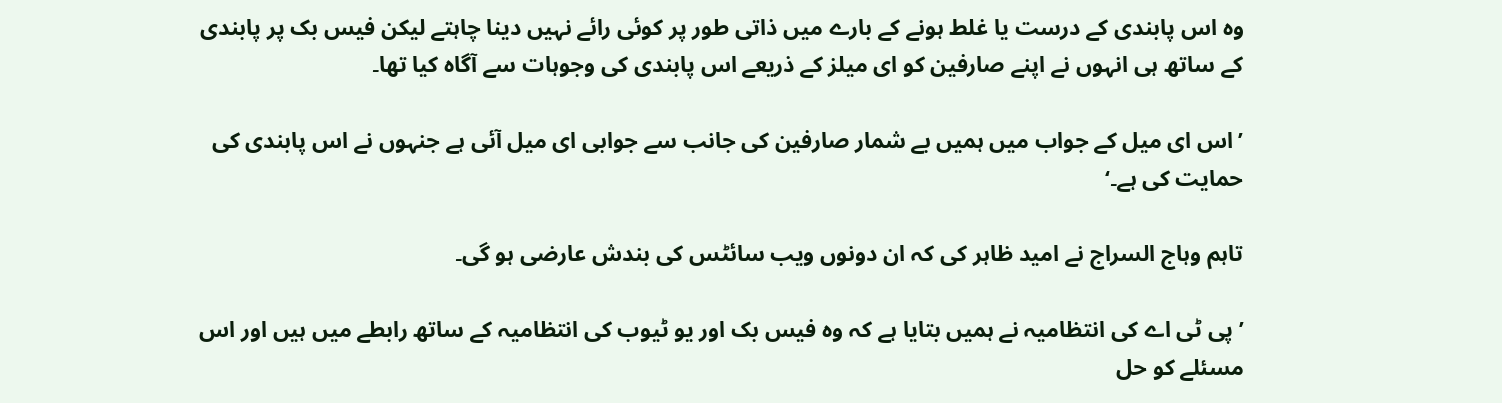وہ اس پابندی کے درست یا غلط ہونے کے بارے میں ذاتی طور پر کوئی رائے نہیں دینا چاہتے لیکن فیس بک پر پابندی کے ساتھ ہی انہوں نے اپنے صارفین کو ای میلز کے ذریعے اس پابندی کی وجوہات سے آگاہ کیا تھا۔

’اس ای میل کے جواب میں ہمیں بے شمار صارفین کی جانب سے جوابی ای میل آئی ہے جنہوں نے اس پابندی کی حمایت کی ہے۔‘

تاہم وہاج السراج نے امید ظاہر کی کہ ان دونوں ویب سائٹس کی بندش عارضی ہو گی۔

’پی ٹی اے کی انتظامیہ نے ہمیں بتایا ہے کہ وہ فیس بک اور یو ٹیوب کی انتظامیہ کے ساتھ رابطے میں ہیں اور اس مسئلے کو حل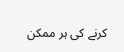کرنے کی ہر ممکن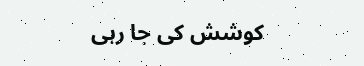کوشش کی جا رہی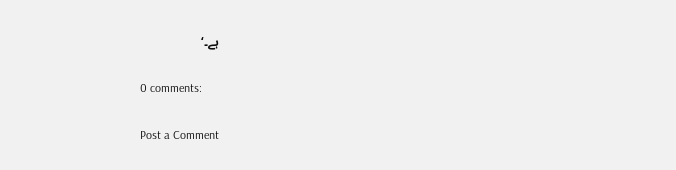ہے۔‘

0 comments:

Post a Comment